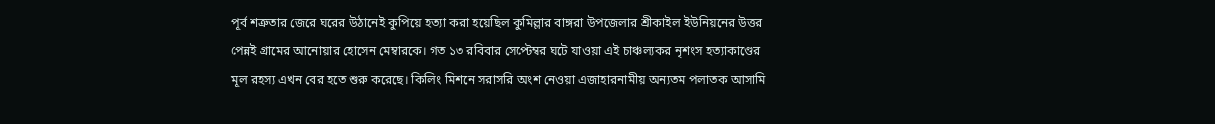পূর্ব শত্রুতার জেরে ঘরের উঠানেই কুপিয়ে হত্যা করা হয়েছিল কুমিল্লার বাঙ্গরা উপজেলার শ্রীকাইল ইউনিয়নের উত্তর পেন্নই গ্রামের আনোয়ার হোসেন মেম্বারকে। গত ১৩ রবিবার সেপ্টেম্বর ঘটে যাওয়া এই চাঞ্চল্যকর নৃশংস হত্যাকাণ্ডের মূল রহস্য এখন বের হতে শুরু করেছে। কিলিং মিশনে সরাসরি অংশ নেওয়া এজাহারনামীয় অন্যতম পলাতক আসামি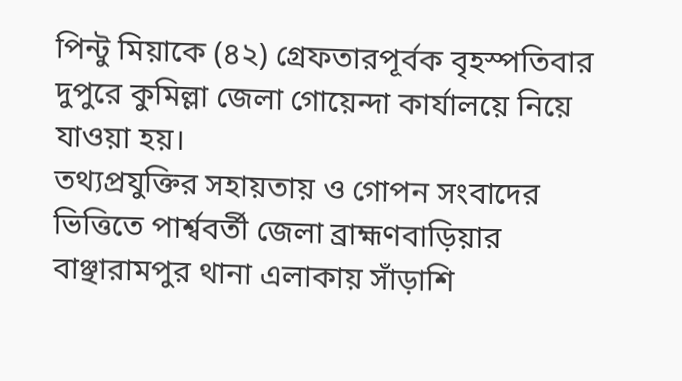পিন্টু মিয়াকে (৪২) গ্রেফতারপূর্বক বৃহস্পতিবার দুপুরে কুমিল্লা জেলা গোয়েন্দা কার্যালয়ে নিয়ে যাওয়া হয়।
তথ্যপ্রযুক্তির সহায়তায় ও গোপন সংবাদের ভিত্তিতে পার্শ্ববর্তী জেলা ব্রাহ্মণবাড়িয়ার বাঞ্ছারামপুর থানা এলাকায় সাঁড়াশি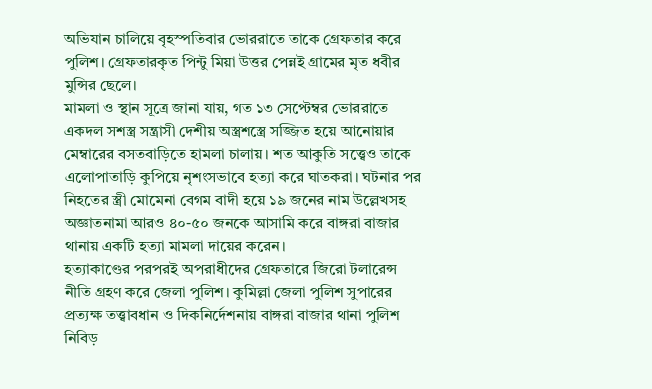অভিযান চালিয়ে বৃহস্পতিবার ভোররাতে তাকে গ্রেফতার করে পুলিশ। গ্রেফতারকৃত পিন্টু মিয়া উত্তর পেন্নই গ্রামের মৃত ধবীর মুন্সির ছেলে।
মামলা ও স্থান সূত্রে জানা যায়, গত ১৩ সেপ্টেম্বর ভোররাতে একদল সশস্ত্র সন্ত্রাসী দেশীয় অস্ত্রশস্ত্রে সজ্জিত হয়ে আনোয়ার মেম্বারের বসতবাড়িতে হামলা চালায়। শত আকুতি সত্ত্বেও তাকে এলোপাতাড়ি কুপিয়ে নৃশংসভাবে হত্যা করে ঘাতকরা। ঘটনার পর নিহতের স্ত্রী মোমেনা বেগম বাদী হয়ে ১৯ জনের নাম উল্লেখসহ অজ্ঞাতনামা আরও ৪০-৫০ জনকে আসামি করে বাঙ্গরা বাজার থানায় একটি হত্যা মামলা দায়ের করেন।
হত্যাকাণ্ডের পরপরই অপরাধীদের গ্রেফতারে জিরো টলারেন্স নীতি গ্রহণ করে জেলা পুলিশ। কুমিল্লা জেলা পুলিশ সুপারের প্রত্যক্ষ তত্ত্বাবধান ও দিকনির্দেশনায় বাঙ্গরা বাজার থানা পুলিশ নিবিড়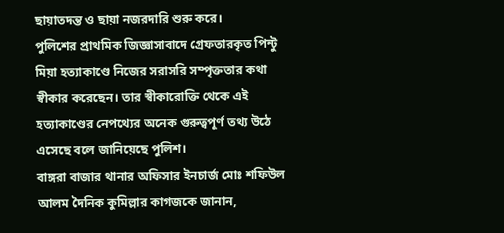ছায়াতদন্ত ও ছায়া নজরদারি শুরু করে।
পুলিশের প্রাথমিক জিজ্ঞাসাবাদে গ্রেফতারকৃত পিন্টু মিয়া হত্যাকাণ্ডে নিজের সরাসরি সম্পৃক্ততার কথা স্বীকার করেছেন। তার স্বীকারোক্তি থেকে এই হত্যাকাণ্ডের নেপথ্যের অনেক গুরুত্বপূর্ণ তথ্য উঠে এসেছে বলে জানিয়েছে পুলিশ।
বাঙ্গরা বাজার থানার অফিসার ইনচার্জ মোঃ শফিউল আলম দৈনিক কুমিল্লার কাগজকে জানান,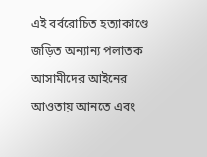এই বর্বরোচিত হত্যাকাণ্ডে জড়িত অন্যান্য পলাতক আসামীদের আইনের আওতায় আনতে এবং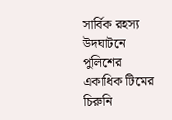সার্বিক রহস্য উদঘাটনে পুলিশের একাধিক টিমের চিরুনি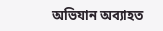অভিযান অব্যাহত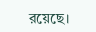রয়েছে।